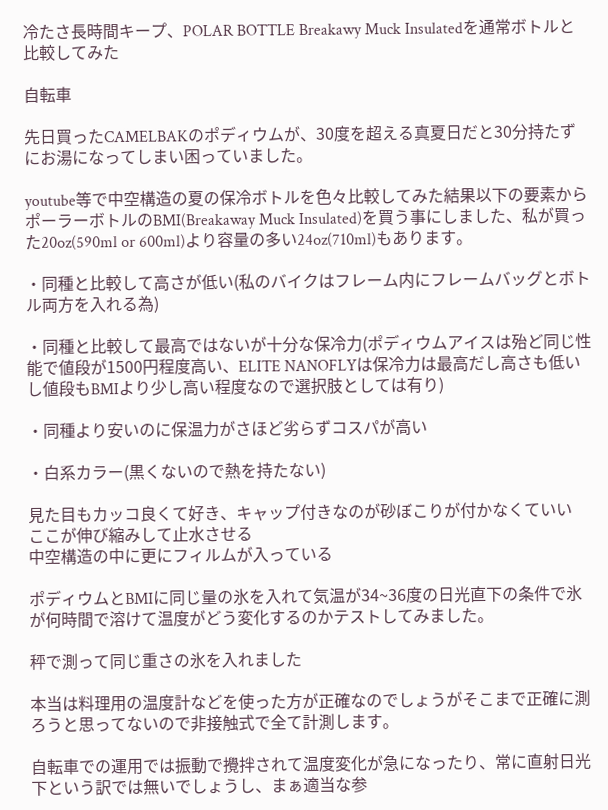冷たさ長時間キープ、POLAR BOTTLE Breakawy Muck Insulatedを通常ボトルと比較してみた

自転車

先日買ったCAMELBAKのポディウムが、30度を超える真夏日だと30分持たずにお湯になってしまい困っていました。

youtube等で中空構造の夏の保冷ボトルを色々比較してみた結果以下の要素からポーラーボトルのBMI(Breakaway Muck Insulated)を買う事にしました、私が買った20oz(590ml or 600ml)より容量の多い24oz(710ml)もあります。

・同種と比較して高さが低い(私のバイクはフレーム内にフレームバッグとボトル両方を入れる為)

・同種と比較して最高ではないが十分な保冷力(ポディウムアイスは殆ど同じ性能で値段が1500円程度高い、ELITE NANOFLYは保冷力は最高だし高さも低いし値段もBMIより少し高い程度なので選択肢としては有り)

・同種より安いのに保温力がさほど劣らずコスパが高い

・白系カラー(黒くないので熱を持たない)

見た目もカッコ良くて好き、キャップ付きなのが砂ぼこりが付かなくていい
ここが伸び縮みして止水させる
中空構造の中に更にフィルムが入っている

ポディウムとBMIに同じ量の氷を入れて気温が34~36度の日光直下の条件で氷が何時間で溶けて温度がどう変化するのかテストしてみました。

秤で測って同じ重さの氷を入れました

本当は料理用の温度計などを使った方が正確なのでしょうがそこまで正確に測ろうと思ってないので非接触式で全て計測します。

自転車での運用では振動で攪拌されて温度変化が急になったり、常に直射日光下という訳では無いでしょうし、まぁ適当な参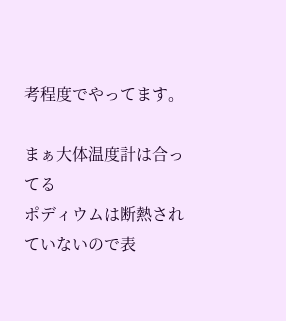考程度でやってます。

まぁ大体温度計は合ってる
ポディウムは断熱されていないので表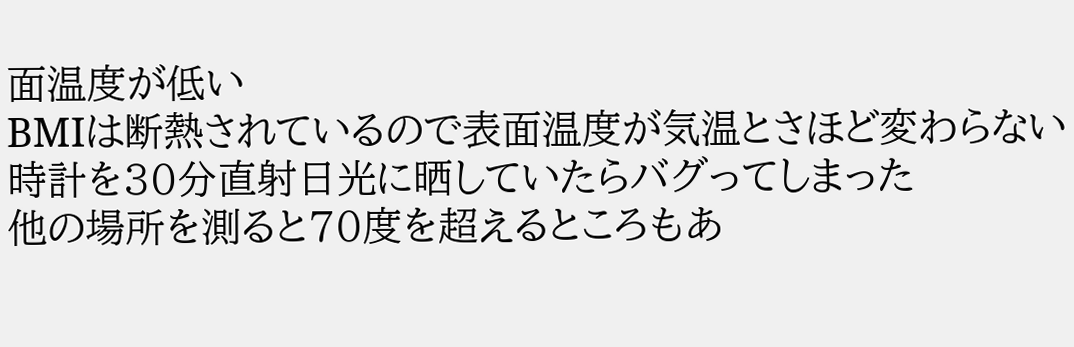面温度が低い
BMIは断熱されているので表面温度が気温とさほど変わらない
時計を30分直射日光に晒していたらバグってしまった
他の場所を測ると70度を超えるところもあ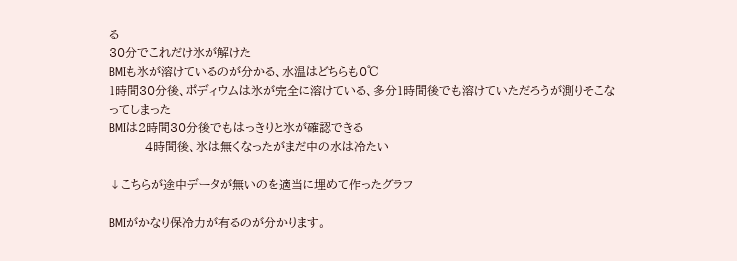る
30分でこれだけ氷が解けた
BMIも氷が溶けているのが分かる、水温はどちらも0℃
1時間30分後、ポディウムは氷が完全に溶けている、多分1時間後でも溶けていただろうが測りそこなってしまった
BMIは2時間30分後でもはっきりと氷が確認できる
         4時間後、氷は無くなったがまだ中の水は冷たい

↓こちらが途中データが無いのを適当に埋めて作ったグラフ

BMIがかなり保冷力が有るのが分かります。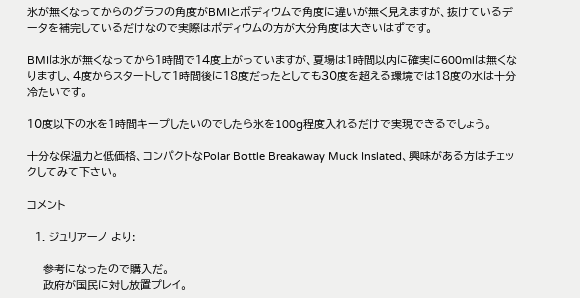氷が無くなってからのグラフの角度がBMIとボディウムで角度に違いが無く見えますが、抜けているデータを補完しているだけなので実際はポディウムの方が大分角度は大きいはずです。

BMIは氷が無くなってから1時間で14度上がっていますが、夏場は1時間以内に確実に600mlは無くなりますし、4度からスタートして1時間後に18度だったとしても30度を超える環境では18度の水は十分冷たいです。

10度以下の水を1時間キープしたいのでしたら氷を100g程度入れるだけで実現できるでしょう。

十分な保温力と低価格、コンパクトなPolar Bottle Breakaway Muck Inslated、興味がある方はチェックしてみて下さい。

コメント

  1. ジュリアーノ より:

    参考になったので購入だ。
    政府が国民に対し放置プレイ。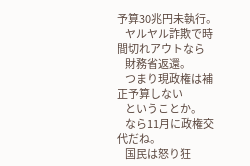予算30兆円未執行。
    ヤルヤル詐欺で時間切れアウトなら
    財務省返還。
    つまり現政権は補正予算しない
    ということか。
    なら11月に政権交代だね。
    国民は怒り狂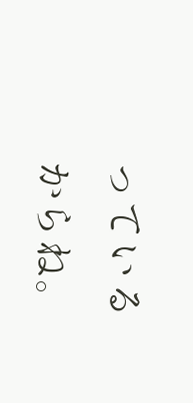っているからね。